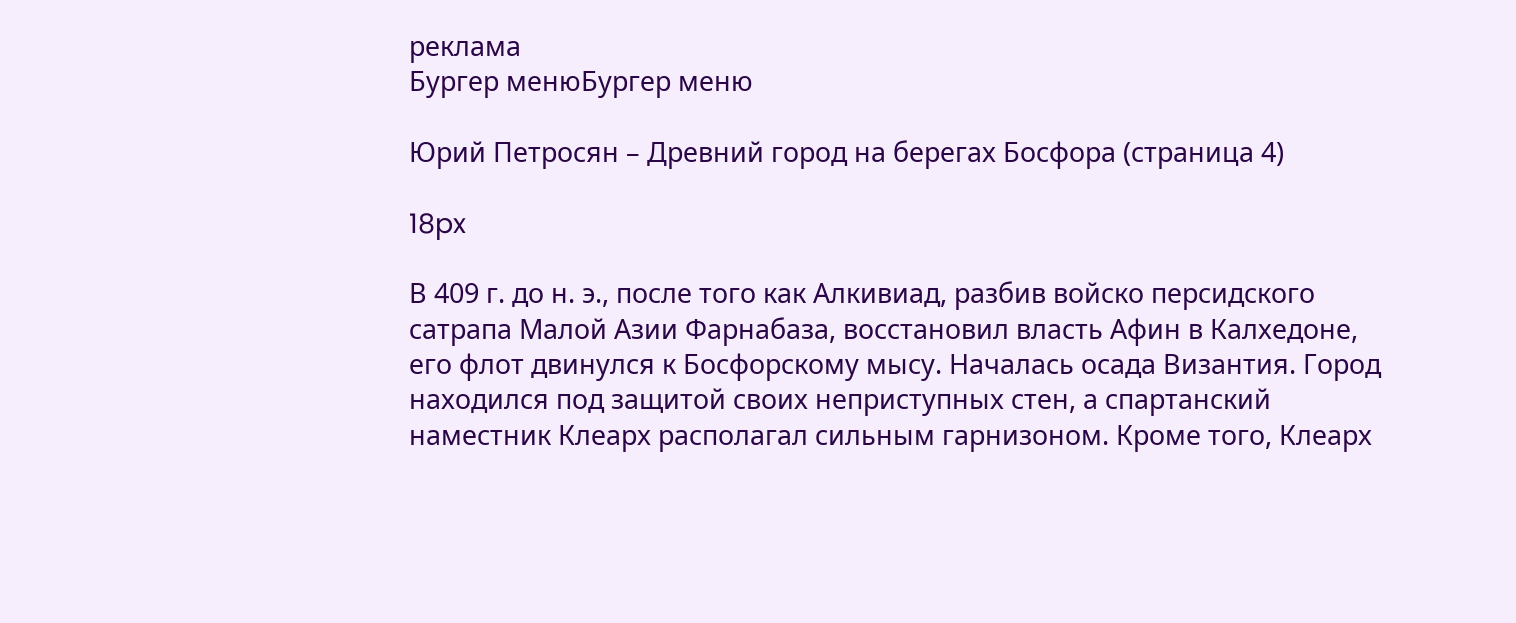реклама
Бургер менюБургер меню

Юрий Петросян – Древний город на берегах Босфора (страница 4)

18px

В 409 г. до н. э., после того как Алкивиад, разбив войско персидского сатрапа Малой Азии Фарнабаза, восстановил власть Афин в Калхедоне, его флот двинулся к Босфорскому мысу. Началась осада Византия. Город находился под защитой своих неприступных стен, а спартанский наместник Клеарх располагал сильным гарнизоном. Кроме того, Клеарх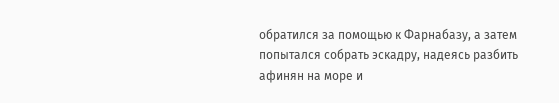обратился за помощью к Фарнабазу, а затем попытался собрать эскадру, надеясь разбить афинян на море и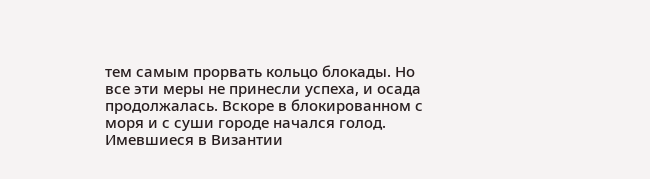тем самым прорвать кольцо блокады. Но все эти меры не принесли успеха, и осада продолжалась. Вскоре в блокированном с моря и с суши городе начался голод. Имевшиеся в Византии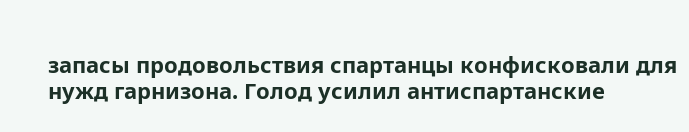запасы продовольствия спартанцы конфисковали для нужд гарнизона. Голод усилил антиспартанские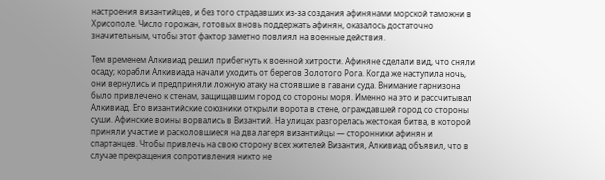настроения византийцев, и без того страдавших из-за создания афинянами морской таможни в Хрисополе. Число горожан, готовых вновь поддержать афинян, оказалось достаточно значительным, чтобы этот фактор заметно повлиял на военные действия.

Тем временем Алкивиад решил прибегнуть к военной хитрости. Афиняне сделали вид, что сняли осаду; корабли Алкивиада начали уходить от берегов Золотого Рога. Когда же наступила ночь, они вернулись и предприняли ложную атаку на стоявшие в гавани суда. Внимание гарнизона было привлечено к стенам, защищавшим город со стороны моря. Именно на это и рассчитывал Алкивиад. Его византийские союзники открыли ворота в стене, ограждавшей город со стороны суши. Афинские воины ворвались в Византий. На улицах разгорелась жестокая битва, в которой приняли участие и расколовшиеся на два лагеря византийцы — сторонники афинян и спартанцев. Чтобы привлечь на свою сторону всех жителей Византия, Алкивиад объявил, что в случае прекращения сопротивления никто не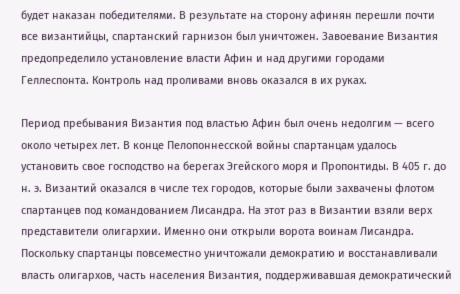будет наказан победителями. В результате на сторону афинян перешли почти все византийцы, спартанский гарнизон был уничтожен. Завоевание Византия предопределило установление власти Афин и над другими городами Геллеспонта. Контроль над проливами вновь оказался в их руках.

Период пребывания Византия под властью Афин был очень недолгим — всего около четырех лет. В конце Пелопоннесской войны спартанцам удалось установить свое господство на берегах Эгейского моря и Пропонтиды. В 405 г. до н. э. Византий оказался в числе тех городов, которые были захвачены флотом спартанцев под командованием Лисандра. На этот раз в Византии взяли верх представители олигархии. Именно они открыли ворота воинам Лисандра. Поскольку спартанцы повсеместно уничтожали демократию и восстанавливали власть олигархов, часть населения Византия, поддерживавшая демократический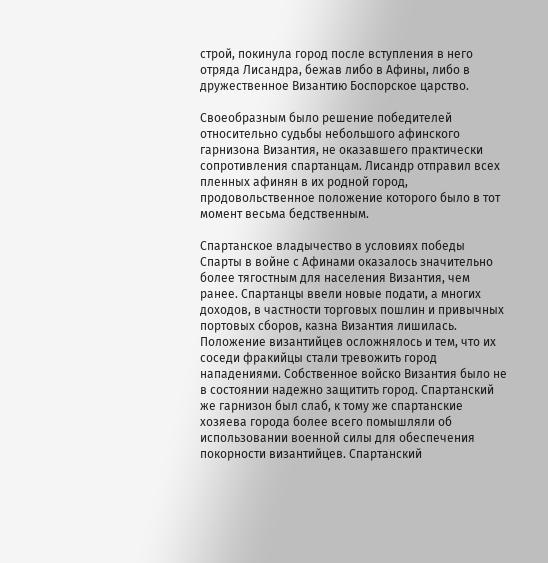строй, покинула город после вступления в него отряда Лисандра, бежав либо в Афины, либо в дружественное Византию Боспорское царство.

Своеобразным было решение победителей относительно судьбы небольшого афинского гарнизона Византия, не оказавшего практически сопротивления спартанцам. Лисандр отправил всех пленных афинян в их родной город, продовольственное положение которого было в тот момент весьма бедственным.

Спартанское владычество в условиях победы Спарты в войне с Афинами оказалось значительно более тягостным для населения Византия, чем ранее. Спартанцы ввели новые подати, а многих доходов, в частности торговых пошлин и привычных портовых сборов, казна Византия лишилась. Положение византийцев осложнялось и тем, что их соседи фракийцы стали тревожить город нападениями. Собственное войско Византия было не в состоянии надежно защитить город. Спартанский же гарнизон был слаб, к тому же спартанские хозяева города более всего помышляли об использовании военной силы для обеспечения покорности византийцев. Спартанский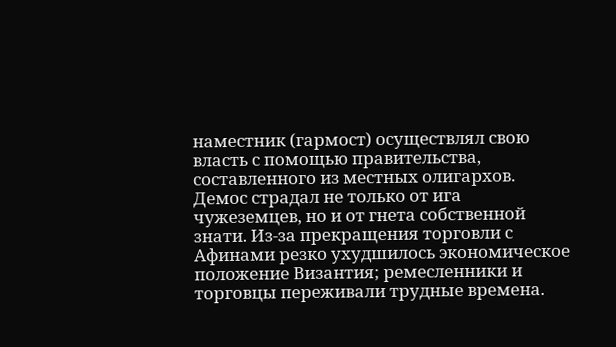наместник (гармост) осуществлял свою власть с помощью правительства, составленного из местных олигархов. Демос страдал не только от ига чужеземцев, но и от гнета собственной знати. Из-за прекращения торговли с Афинами резко ухудшилось экономическое положение Византия; ремесленники и торговцы переживали трудные времена.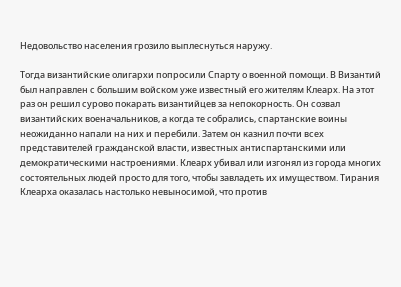Недовольство населения грозило выплеснуться наружу.

Тогда византийские олигархи попросили Спарту о военной помощи. В Византий был направлен с большим войском уже известный его жителям Клеарх. На этот раз он решил сурово покарать византийцев за непокорность. Он созвал византийских военачальников, а когда те собрались, спартанские воины неожиданно напали на них и перебили. Затем он казнил почти всех представителей гражданской власти, известных антиспартанскими или демократическими настроениями. Клеарх убивал или изгонял из города многих состоятельных людей просто для того, чтобы завладеть их имуществом. Тирания Клеарха оказалась настолько невыносимой, что против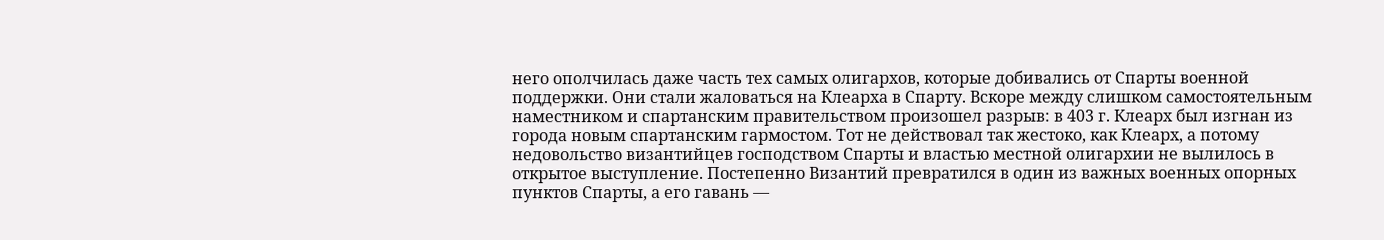него ополчилась даже часть тех самых олигархов, которые добивались от Спарты военной поддержки. Они стали жаловаться на Клеарха в Спарту. Вскоре между слишком самостоятельным наместником и спартанским правительством произошел разрыв: в 403 г. Клеарх был изгнан из города новым спартанским гармостом. Тот не действовал так жестоко, как Клеарх, а потому недовольство византийцев господством Спарты и властью местной олигархии не вылилось в открытое выступление. Постепенно Византий превратился в один из важных военных опорных пунктов Спарты, а его гавань —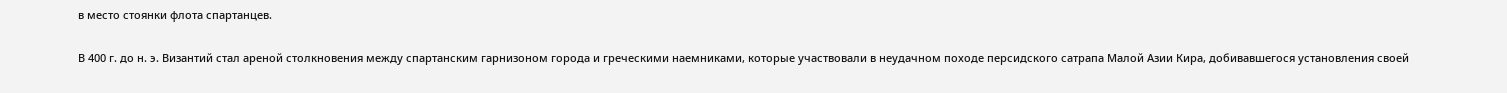в место стоянки флота спартанцев.

В 400 г. до н. э. Византий стал ареной столкновения между спартанским гарнизоном города и греческими наемниками, которые участвовали в неудачном походе персидского сатрапа Малой Азии Кира, добивавшегося установления своей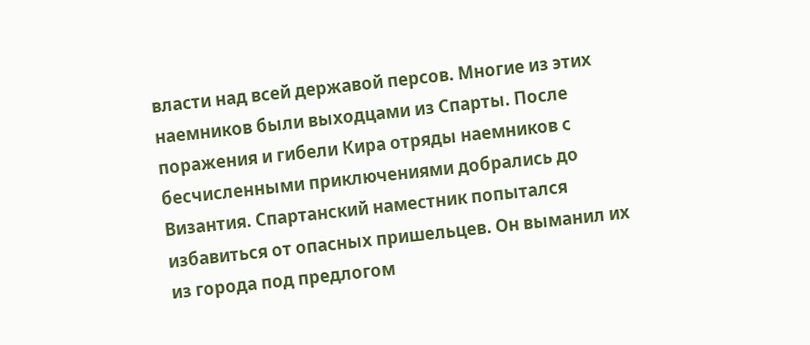власти над всей державой персов. Многие из этих наемников были выходцами из Спарты. После поражения и гибели Кира отряды наемников с бесчисленными приключениями добрались до Византия. Спартанский наместник попытался избавиться от опасных пришельцев. Он выманил их из города под предлогом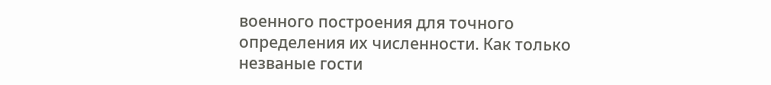военного построения для точного определения их численности. Как только незваные гости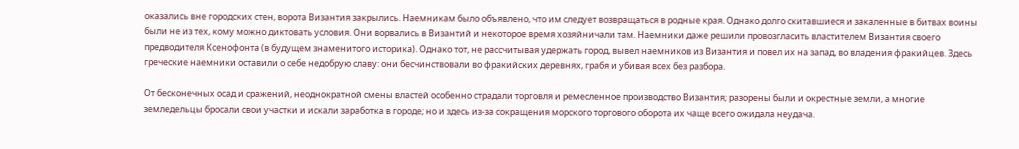оказались вне городских стен, ворота Византия закрылись. Наемникам было объявлено, что им следует возвращаться в родные края. Однако долго скитавшиеся и закаленные в битвах воины были не из тех, кому можно диктовать условия. Они ворвались в Византий и некоторое время хозяйничали там. Наемники даже решили провозгласить властителем Византия своего предводителя Ксенофонта (в будущем знаменитого историка). Однако тот, не рассчитывая удержать город, вывел наемников из Византия и повел их на запад, во владения фракийцев. Здесь греческие наемники оставили о себе недобрую славу: они бесчинствовали во фракийских деревнях, грабя и убивая всех без разбора.

От бесконечных осад и сражений, неоднократной смены властей особенно страдали торговля и ремесленное производство Византия; разорены были и окрестные земли, а многие земледельцы бросали свои участки и искали заработка в городе; но и здесь из-за сокращения морского торгового оборота их чаще всего ожидала неудача.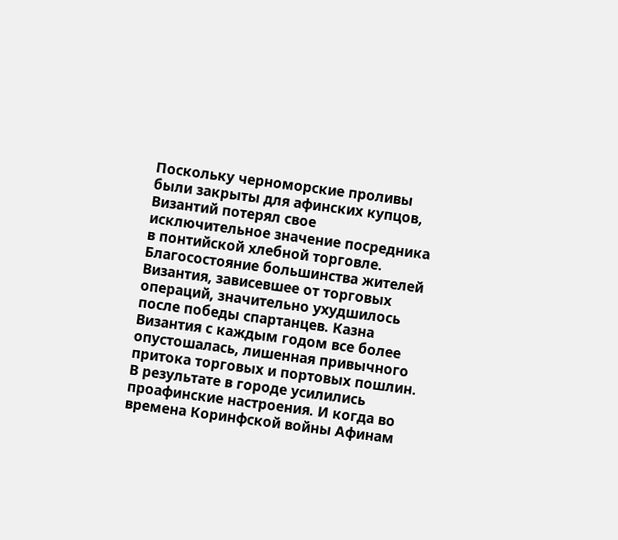Поскольку черноморские проливы были закрыты для афинских купцов, Византий потерял свое исключительное значение посредника в понтийской хлебной торговле. Благосостояние большинства жителей Византия, зависевшее от торговых операций, значительно ухудшилось после победы спартанцев. Казна Византия с каждым годом все более опустошалась, лишенная привычного притока торговых и портовых пошлин. В результате в городе усилились проафинские настроения. И когда во времена Коринфской войны Афинам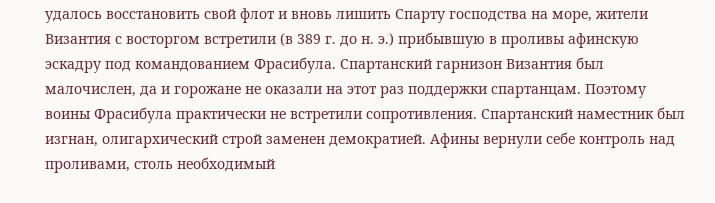удалось восстановить свой флот и вновь лишить Спарту господства на море, жители Византия с восторгом встретили (в 389 г. до н. э.) прибывшую в проливы афинскую эскадру под командованием Фрасибула. Спартанский гарнизон Византия был малочислен, да и горожане не оказали на этот раз поддержки спартанцам. Поэтому воины Фрасибула практически не встретили сопротивления. Спартанский наместник был изгнан, олигархический строй заменен демократией. Афины вернули себе контроль над проливами, столь необходимый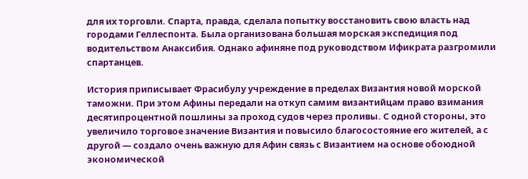для их торговли. Спарта, правда, сделала попытку восстановить свою власть над городами Геллеспонта. Была организована большая морская экспедиция под водительством Анаксибия. Однако афиняне под руководством Ификрата разгромили спартанцев.

История приписывает Фрасибулу учреждение в пределах Византия новой морской таможни. При этом Афины передали на откуп самим византийцам право взимания десятипроцентной пошлины за проход судов через проливы. С одной стороны, это увеличило торговое значение Византия и повысило благосостояние его жителей, а с другой — создало очень важную для Афин связь с Византием на основе обоюдной экономической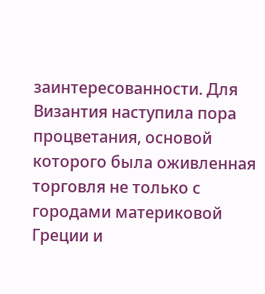заинтересованности. Для Византия наступила пора процветания, основой которого была оживленная торговля не только с городами материковой Греции и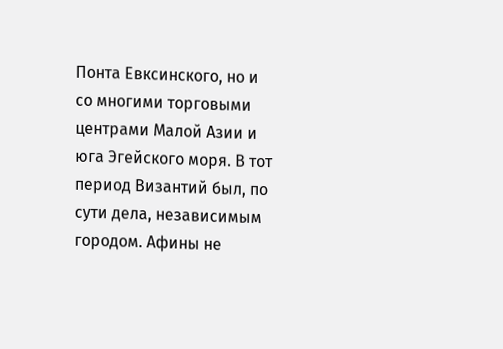Понта Евксинского, но и со многими торговыми центрами Малой Азии и юга Эгейского моря. В тот период Византий был, по сути дела, независимым городом. Афины не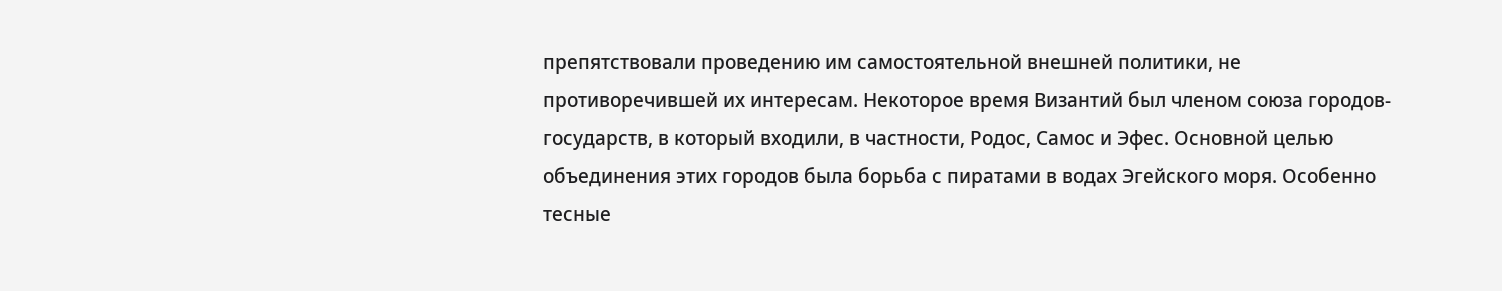препятствовали проведению им самостоятельной внешней политики, не противоречившей их интересам. Некоторое время Византий был членом союза городов-государств, в который входили, в частности, Родос, Самос и Эфес. Основной целью объединения этих городов была борьба с пиратами в водах Эгейского моря. Особенно тесные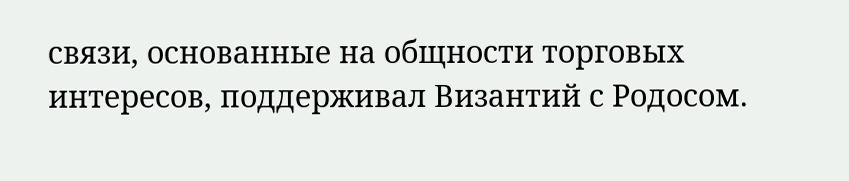связи, основанные на общности торговых интересов, поддерживал Византий с Родосом.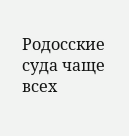Родосские суда чаще всех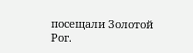посещали Золотой Рог.